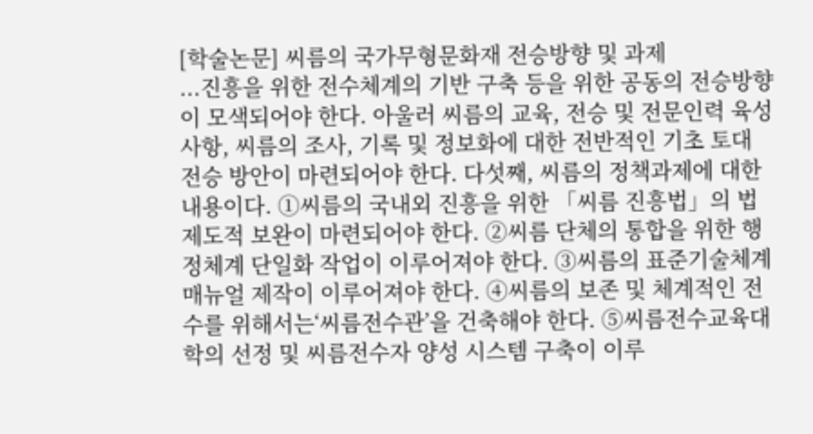[학술논문] 씨름의 국가무형문화재 전승방향 및 과제
...진흥을 위한 전수체계의 기반 구축 등을 위한 공동의 전승방향이 모색되어야 한다. 아울러 씨름의 교육, 전승 및 전문인력 육성 사항, 씨름의 조사, 기록 및 정보화에 대한 전반적인 기초 토대 전승 방안이 마련되어야 한다. 다섯째, 씨름의 정책과제에 대한 내용이다. ①씨름의 국내외 진흥을 위한 「씨름 진흥법」의 법제도적 보완이 마련되어야 한다. ②씨름 단체의 통합을 위한 행정체계 단일화 작업이 이루어져야 한다. ③씨름의 표준기술체계 매뉴얼 제작이 이루어져야 한다. ④씨름의 보존 및 체계적인 전수를 위해서는‘씨름전수관’을 건축해야 한다. ⑤씨름전수교육대학의 선정 및 씨름전수자 양성 시스템 구축이 이루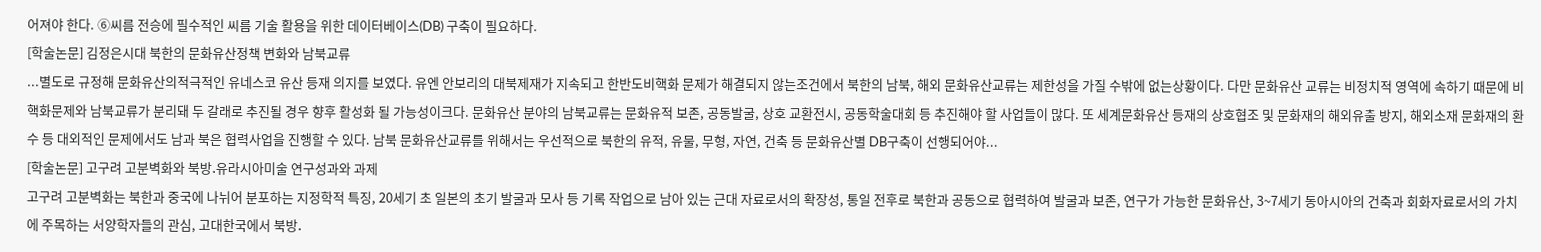어져야 한다. ⑥씨름 전승에 필수적인 씨름 기술 활용을 위한 데이터베이스(DB) 구축이 필요하다.
[학술논문] 김정은시대 북한의 문화유산정책 변화와 남북교류
...별도로 규정해 문화유산의적극적인 유네스코 유산 등재 의지를 보였다. 유엔 안보리의 대북제재가 지속되고 한반도비핵화 문제가 해결되지 않는조건에서 북한의 남북, 해외 문화유산교류는 제한성을 가질 수밖에 없는상황이다. 다만 문화유산 교류는 비정치적 영역에 속하기 때문에 비핵화문제와 남북교류가 분리돼 두 갈래로 추진될 경우 향후 활성화 될 가능성이크다. 문화유산 분야의 남북교류는 문화유적 보존, 공동발굴, 상호 교환전시, 공동학술대회 등 추진해야 할 사업들이 많다. 또 세계문화유산 등재의 상호협조 및 문화재의 해외유출 방지, 해외소재 문화재의 환수 등 대외적인 문제에서도 남과 북은 협력사업을 진행할 수 있다. 남북 문화유산교류를 위해서는 우선적으로 북한의 유적, 유물, 무형, 자연, 건축 등 문화유산별 DB구축이 선행되어야...
[학술논문] 고구려 고분벽화와 북방․유라시아미술 연구성과와 과제
고구려 고분벽화는 북한과 중국에 나뉘어 분포하는 지정학적 특징, 20세기 초 일본의 초기 발굴과 모사 등 기록 작업으로 남아 있는 근대 자료로서의 확장성, 통일 전후로 북한과 공동으로 협력하여 발굴과 보존, 연구가 가능한 문화유산, 3~7세기 동아시아의 건축과 회화자료로서의 가치에 주목하는 서양학자들의 관심, 고대한국에서 북방․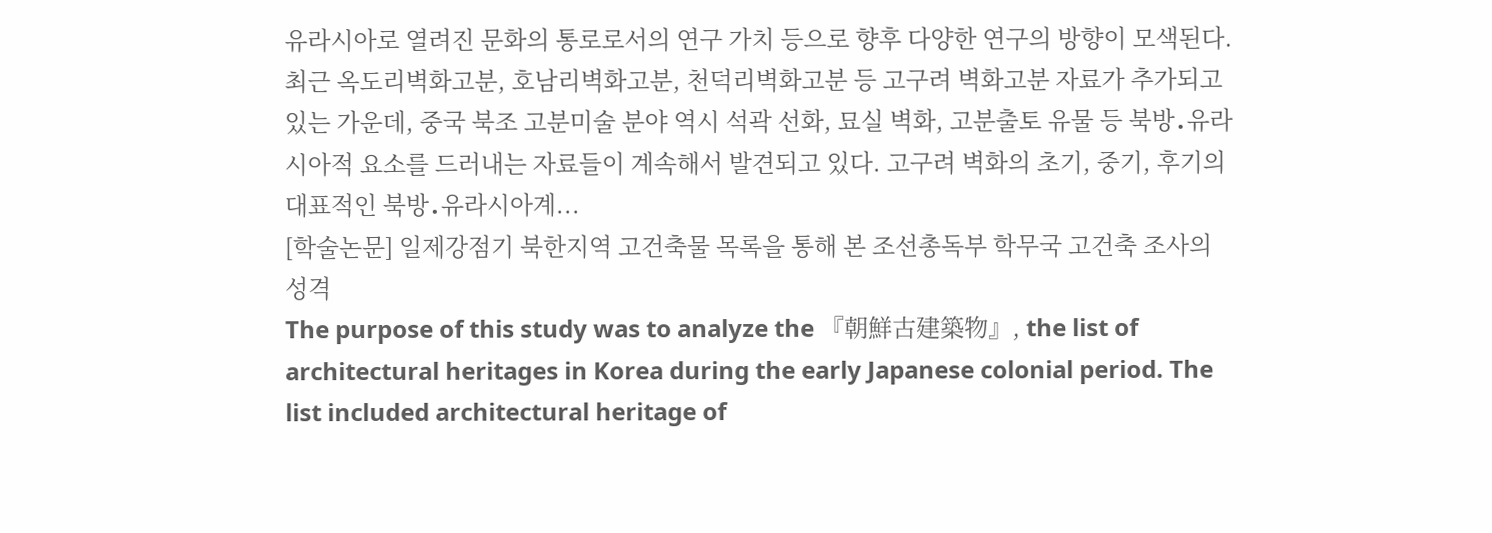유라시아로 열려진 문화의 통로로서의 연구 가치 등으로 향후 다양한 연구의 방향이 모색된다. 최근 옥도리벽화고분, 호남리벽화고분, 천덕리벽화고분 등 고구려 벽화고분 자료가 추가되고 있는 가운데, 중국 북조 고분미술 분야 역시 석곽 선화, 묘실 벽화, 고분출토 유물 등 북방․유라시아적 요소를 드러내는 자료들이 계속해서 발견되고 있다. 고구려 벽화의 초기, 중기, 후기의 대표적인 북방․유라시아계...
[학술논문] 일제강점기 북한지역 고건축물 목록을 통해 본 조선총독부 학무국 고건축 조사의 성격
The purpose of this study was to analyze the 『朝鮮古建築物』, the list of architectural heritages in Korea during the early Japanese colonial period. The list included architectural heritage of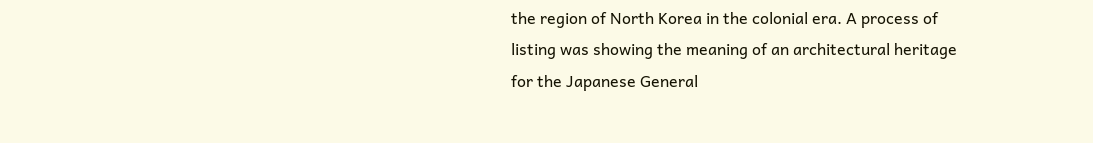the region of North Korea in the colonial era. A process of listing was showing the meaning of an architectural heritage for the Japanese General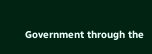Government through the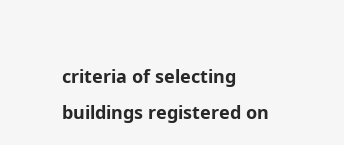criteria of selecting buildings registered on